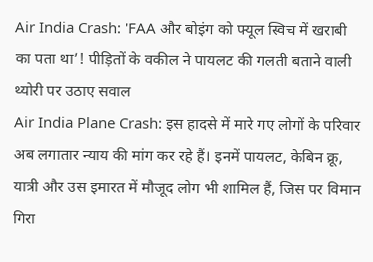Air India Crash: 'FAA और बोइंग को फ्यूल स्विच में खराबी का पता था’! पीड़ितों के वकील ने पायलट की गलती बताने वाली थ्योरी पर उठाए सवाल
Air India Plane Crash: इस हादसे में मारे गए लोगों के परिवार अब लगातार न्याय की मांग कर रहे हैं। इनमें पायलट, केबिन क्रू, यात्री और उस इमारत में मौजूद लोग भी शामिल हैं, जिस पर विमान गिरा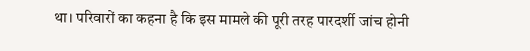था। परिवारों का कहना है कि इस मामले की पूरी तरह पारदर्शी जांच होनी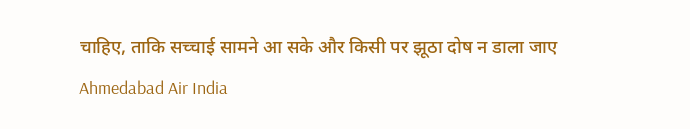चाहिए, ताकि सच्चाई सामने आ सके और किसी पर झूठा दोष न डाला जाए
Ahmedabad Air India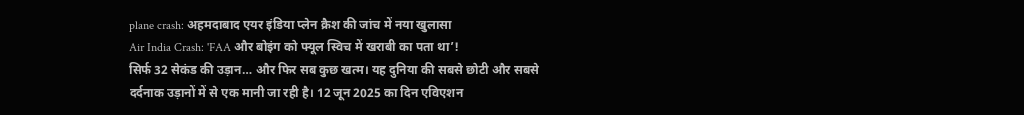plane crash: अहमदाबाद एयर इंडिया प्लेन क्रैश की जांच में नया खुलासा
Air India Crash: 'FAA और बोइंग को फ्यूल स्विच में खराबी का पता था’!
सिर्फ 32 सेकंड की उड़ान… और फिर सब कुछ खत्म। यह दुनिया की सबसे छोटी और सबसे दर्दनाक उड़ानों में से एक मानी जा रही है। 12 जून 2025 का दिन एविएशन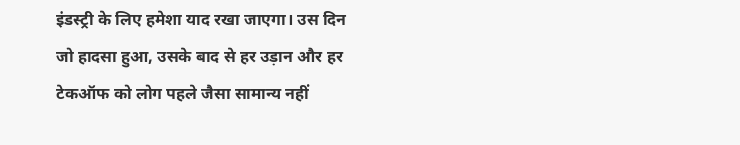इंडस्ट्री के लिए हमेशा याद रखा जाएगा। उस दिन जो हादसा हुआ, उसके बाद से हर उड़ान और हर टेकऑफ को लोग पहले जैसा सामान्य नहीं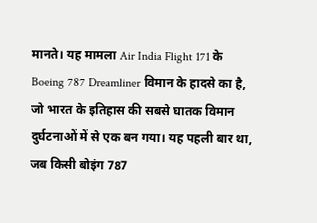मानते। यह मामला Air India Flight 171 के Boeing 787 Dreamliner विमान के हादसे का है, जो भारत के इतिहास की सबसे घातक विमान दुर्घटनाओं में से एक बन गया। यह पहली बार था, जब किसी बोइंग 787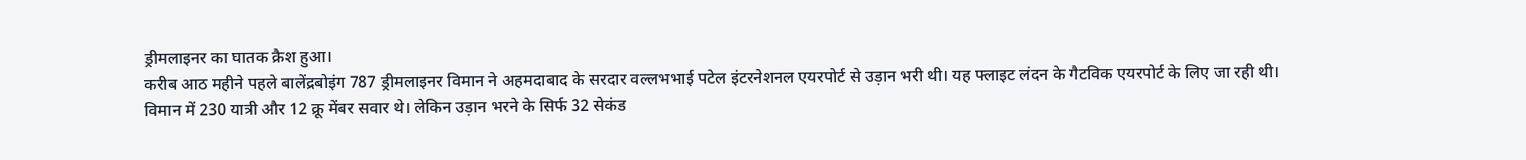ड्रीमलाइनर का घातक क्रैश हुआ।
करीब आठ महीने पहले बालेंद्रबोइंग 787 ड्रीमलाइनर विमान ने अहमदाबाद के सरदार वल्लभभाई पटेल इंटरनेशनल एयरपोर्ट से उड़ान भरी थी। यह फ्लाइट लंदन के गैटविक एयरपोर्ट के लिए जा रही थी।
विमान में 230 यात्री और 12 क्रू मेंबर सवार थे। लेकिन उड़ान भरने के सिर्फ 32 सेकंड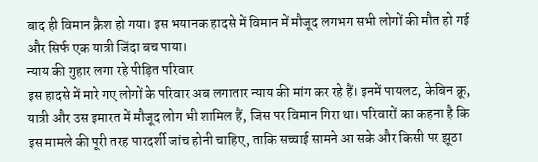बाद ही विमान क्रैश हो गया। इस भयानक हादसे में विमान में मौजूद लगभग सभी लोगों की मौत हो गई और सिर्फ एक यात्री जिंदा बच पाया।
न्याय की गुहार लगा रहे पीड़ित परिवार
इस हादसे में मारे गए लोगों के परिवार अब लगातार न्याय की मांग कर रहे हैं। इनमें पायलट, केबिन क्रू, यात्री और उस इमारत में मौजूद लोग भी शामिल हैं, जिस पर विमान गिरा था। परिवारों का कहना है कि इस मामले की पूरी तरह पारदर्शी जांच होनी चाहिए, ताकि सच्चाई सामने आ सके और किसी पर झूठा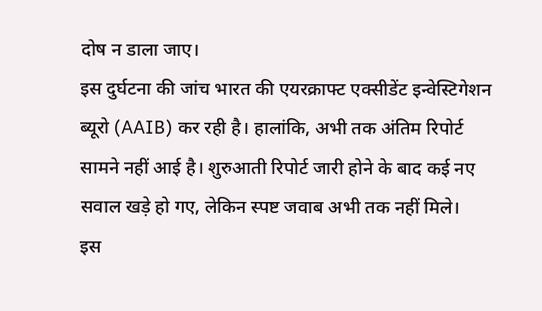दोष न डाला जाए।
इस दुर्घटना की जांच भारत की एयरक्राफ्ट एक्सीडेंट इन्वेस्टिगेशन ब्यूरो (AAIB) कर रही है। हालांकि, अभी तक अंतिम रिपोर्ट सामने नहीं आई है। शुरुआती रिपोर्ट जारी होने के बाद कई नए सवाल खड़े हो गए, लेकिन स्पष्ट जवाब अभी तक नहीं मिले।
इस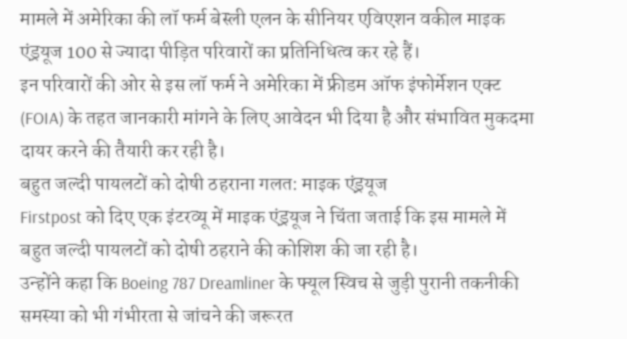मामले में अमेरिका की लॉ फर्म बेस्ली एलन के सीनियर एविएशन वकील माइक एंड्रयूज 100 से ज्यादा पीड़ित परिवारों का प्रतिनिधित्व कर रहे हैं।
इन परिवारों की ओर से इस लॉ फर्म ने अमेरिका में फ्रीडम ऑफ इंफोर्मेशन एक्ट (FOIA) के तहत जानकारी मांगने के लिए आवेदन भी दिया है और संभावित मुकदमा दायर करने की तैयारी कर रही है।
बहुत जल्दी पायलटों को दोषी ठहराना गलत: माइक एंड्रयूज
Firstpost को दिए एक इंटरव्यू में माइक एंड्रयूज ने चिंता जताई कि इस मामले में बहुत जल्दी पायलटों को दोषी ठहराने की कोशिश की जा रही है।
उन्होंने कहा कि Boeing 787 Dreamliner के फ्यूल स्विच से जुड़ी पुरानी तकनीकी समस्या को भी गंभीरता से जांचने की जरूरत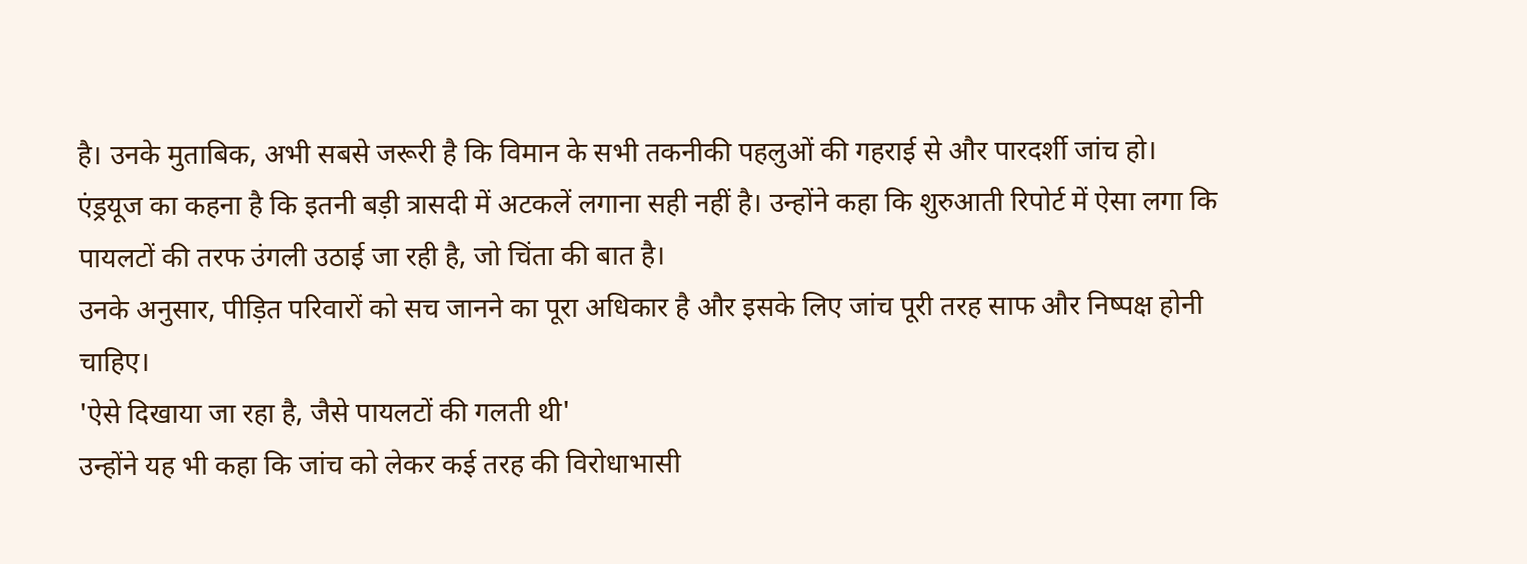है। उनके मुताबिक, अभी सबसे जरूरी है कि विमान के सभी तकनीकी पहलुओं की गहराई से और पारदर्शी जांच हो।
एंड्रयूज का कहना है कि इतनी बड़ी त्रासदी में अटकलें लगाना सही नहीं है। उन्होंने कहा कि शुरुआती रिपोर्ट में ऐसा लगा कि पायलटों की तरफ उंगली उठाई जा रही है, जो चिंता की बात है।
उनके अनुसार, पीड़ित परिवारों को सच जानने का पूरा अधिकार है और इसके लिए जांच पूरी तरह साफ और निष्पक्ष होनी चाहिए।
'ऐसे दिखाया जा रहा है, जैसे पायलटों की गलती थी'
उन्होंने यह भी कहा कि जांच को लेकर कई तरह की विरोधाभासी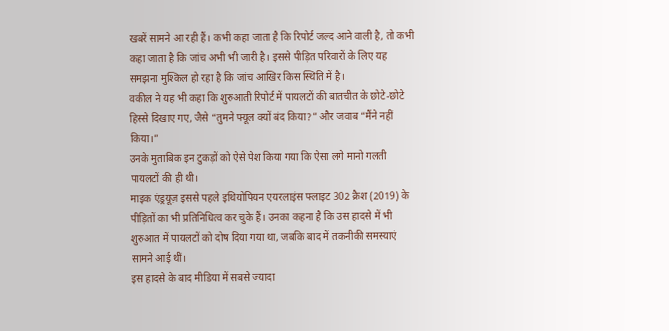खबरें सामने आ रही हैं। कभी कहा जाता है कि रिपोर्ट जल्द आने वाली है, तो कभी कहा जाता है कि जांच अभी भी जारी है। इससे पीड़ित परिवारों के लिए यह समझना मुश्किल हो रहा है कि जांच आखिर किस स्थिति में है।
वकील ने यह भी कहा कि शुरुआती रिपोर्ट में पायलटों की बातचीत के छोटे-छोटे हिस्से दिखाए गए, जैसे “तुमने फ्यूल क्यों बंद किया?” और जवाब “मैंने नहीं किया।”
उनके मुताबिक इन टुकड़ों को ऐसे पेश किया गया कि ऐसा लगे मानो गलती पायलटों की ही थी।
माइक एंड्रयूज़ इससे पहले इथियोपियन एयरलाइंस फ्लाइट 302 क्रैश (2019) के पीड़ितों का भी प्रतिनिधित्व कर चुके हैं। उनका कहना है कि उस हादसे में भी शुरुआत में पायलटों को दोष दिया गया था, जबकि बाद में तकनीकी समस्याएं सामने आई थीं।
इस हादसे के बाद मीडिया में सबसे ज्यादा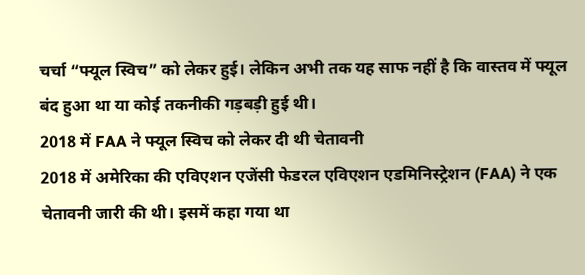चर्चा “फ्यूल स्विच” को लेकर हुई। लेकिन अभी तक यह साफ नहीं है कि वास्तव में फ्यूल बंद हुआ था या कोई तकनीकी गड़बड़ी हुई थी।
2018 में FAA ने फ्यूल स्विच को लेकर दी थी चेतावनी
2018 में अमेरिका की एविएशन एजेंसी फेडरल एविएशन एडमिनिस्ट्रेशन (FAA) ने एक चेतावनी जारी की थी। इसमें कहा गया था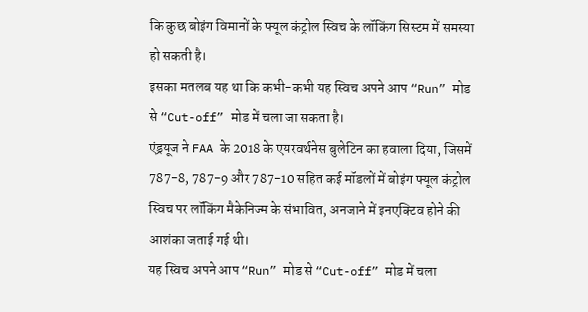कि कुछ बोइंग विमानों के फ्यूल कंट्रोल स्विच के लॉकिंग सिस्टम में समस्या हो सकती है।
इसका मतलब यह था कि कभी-कभी यह स्विच अपने आप “Run” मोड से “Cut-off” मोड में चला जा सकता है।
एंड्रयूज ने FAA के 2018 के एयरवर्थनेस बुलेटिन का हवाला दिया, जिसमें 787-8, 787-9 और 787-10 सहित कई मॉडलों में बोइंग फ्यूल कंट्रोल स्विच पर लॉकिंग मैकेनिज्म के संभावित, अनजाने में इनएक्टिव होने की आशंका जताई गई थी।
यह स्विच अपने आप “Run” मोड से “Cut-off” मोड में चला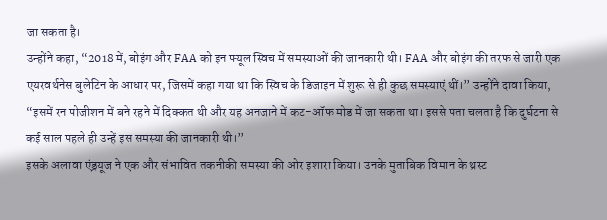जा सकता है।
उन्होंने कहा, “2018 में, बोइंग और FAA को इन फ्यूल स्विच में समस्याओं की जानकारी थी। FAA और बोइंग की तरफ से जारी एक एयरवर्थनेस बुलेटिन के आधार पर, जिसमें कहा गया था कि स्विच के डिजाइन में शुरू से ही कुछ समस्याएं थीं।” उन्होंने दावा किया, “इसमें रन पोजीशन में बने रहने में दिक्कत थी और यह अनजाने में कट-ऑफ मोड में जा सकता था। इससे पता चलता है कि दुर्घटना से कई साल पहले ही उन्हें इस समस्या की जानकारी थी।”
इसके अलावा एंड्रयूज ने एक और संभावित तकनीकी समस्या की ओर इशारा किया। उनके मुताबिक विमान के थ्रस्ट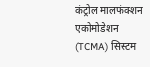कंट्रोल मालफंक्शन एकोमोडेशन (TCMA) सिस्टम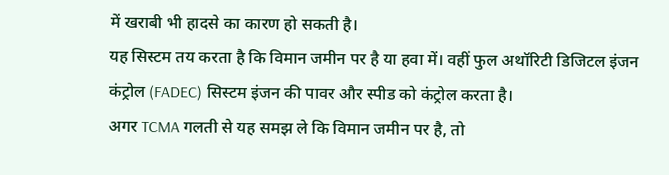में खराबी भी हादसे का कारण हो सकती है।
यह सिस्टम तय करता है कि विमान जमीन पर है या हवा में। वहीं फुल अथॉरिटी डिजिटल इंजन कंट्रोल (FADEC) सिस्टम इंजन की पावर और स्पीड को कंट्रोल करता है।
अगर TCMA गलती से यह समझ ले कि विमान जमीन पर है, तो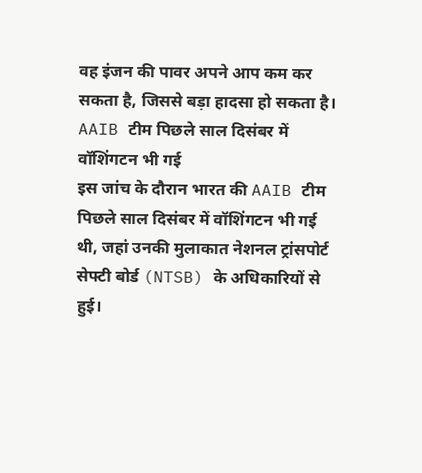वह इंजन की पावर अपने आप कम कर सकता है, जिससे बड़ा हादसा हो सकता है।
AAIB टीम पिछले साल दिसंबर में वॉशिंगटन भी गई
इस जांच के दौरान भारत की AAIB टीम पिछले साल दिसंबर में वॉशिंगटन भी गई थी, जहां उनकी मुलाकात नेशनल ट्रांसपोर्ट सेफ्टी बोर्ड (NTSB) के अधिकारियों से हुई।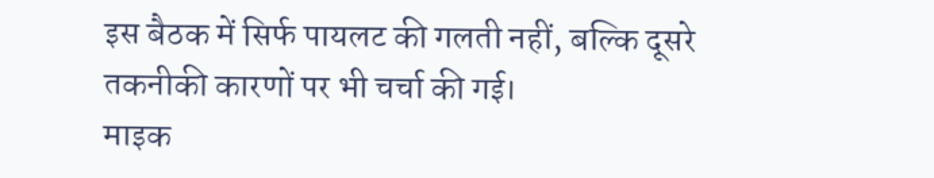इस बैठक में सिर्फ पायलट की गलती नहीं, बल्कि दूसरे तकनीकी कारणों पर भी चर्चा की गई।
माइक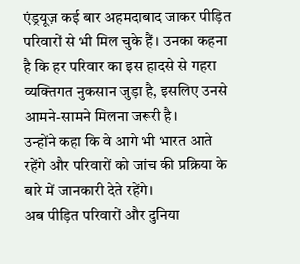एंड्रयूज़ कई बार अहमदाबाद जाकर पीड़ित परिवारों से भी मिल चुके हैं। उनका कहना है कि हर परिवार का इस हादसे से गहरा व्यक्तिगत नुकसान जुड़ा है, इसलिए उनसे आमने-सामने मिलना जरूरी है।
उन्होंने कहा कि वे आगे भी भारत आते रहेंगे और परिवारों को जांच की प्रक्रिया के बारे में जानकारी देते रहेंगे।
अब पीड़ित परिवारों और दुनिया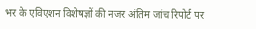भर के एविएशन विशेषज्ञों की नजर अंतिम जांच रिपोर्ट पर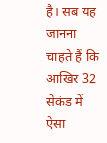है। सब यह जानना चाहते हैं कि आखिर 32 सेकंड में ऐसा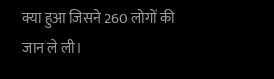क्या हुआ जिसने 260 लोगों की जान ले ली।